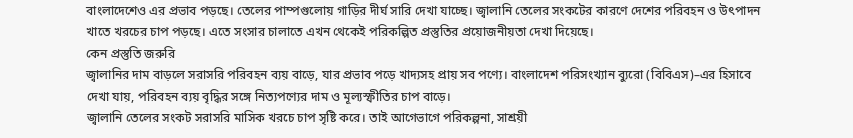বাংলাদেশেও এর প্রভাব পড়ছে। তেলের পাম্পগুলোয় গাড়ির দীর্ঘ সারি দেখা যাচ্ছে। জ্বালানি তেলের সংকটের কারণে দেশের পরিবহন ও উৎপাদন খাতে খরচের চাপ পড়ছে। এতে সংসার চালাতে এখন থেকেই পরিকল্পিত প্রস্তুতির প্রয়োজনীয়তা দেখা দিয়েছে।
কেন প্রস্তুতি জরুরি
জ্বালানির দাম বাড়লে সরাসরি পরিবহন ব্যয় বাড়ে, যার প্রভাব পড়ে খাদ্যসহ প্রায় সব পণ্যে। বাংলাদেশ পরিসংখ্যান ব্যুরো (বিবিএস)–এর হিসাবে দেখা যায়, পরিবহন ব্যয় বৃদ্ধির সঙ্গে নিত্যপণ্যের দাম ও মূল্যস্ফীতির চাপ বাড়ে।
জ্বালানি তেলের সংকট সরাসরি মাসিক খরচে চাপ সৃষ্টি করে। তাই আগেভাগে পরিকল্পনা, সাশ্রয়ী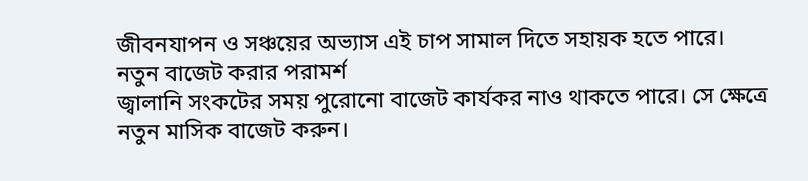জীবনযাপন ও সঞ্চয়ের অভ্যাস এই চাপ সামাল দিতে সহায়ক হতে পারে।
নতুন বাজেট করার পরামর্শ
জ্বালানি সংকটের সময় পুরোনো বাজেট কার্যকর নাও থাকতে পারে। সে ক্ষেত্রে নতুন মাসিক বাজেট করুন।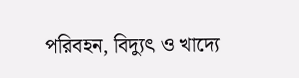পরিবহন, বিদ্যুৎ ও খাদ্যে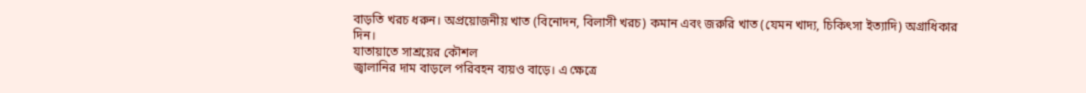বাড়তি খরচ ধরুন। অপ্রয়োজনীয় খাত (বিনোদন, বিলাসী খরচ) কমান এবং জরুরি খাত (যেমন খাদ্য, চিকিৎসা ইত্যাদি) অগ্রাধিকার দিন।
যাতায়াতে সাশ্রয়ের কৌশল
জ্বালানির দাম বাড়লে পরিবহন ব্যয়ও বাড়ে। এ ক্ষেত্রে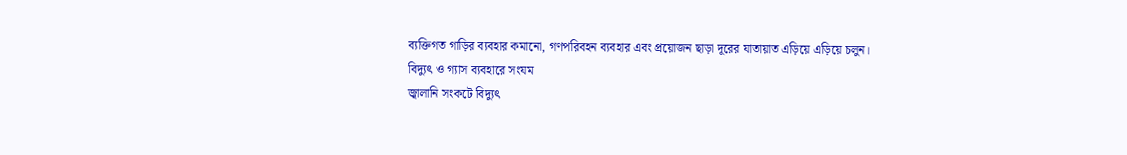ব্যক্তিগত গাড়ির ব্যবহার কমানো, গণপরিবহন ব্যবহার এবং প্রয়োজন ছাড়া দূরের যাতায়াত এড়িয়ে এড়িয়ে চলুন।
বিদ্যুৎ ও গ্যাস ব্যবহারে সংযম
জ্বালানি সংকটে বিদ্যুৎ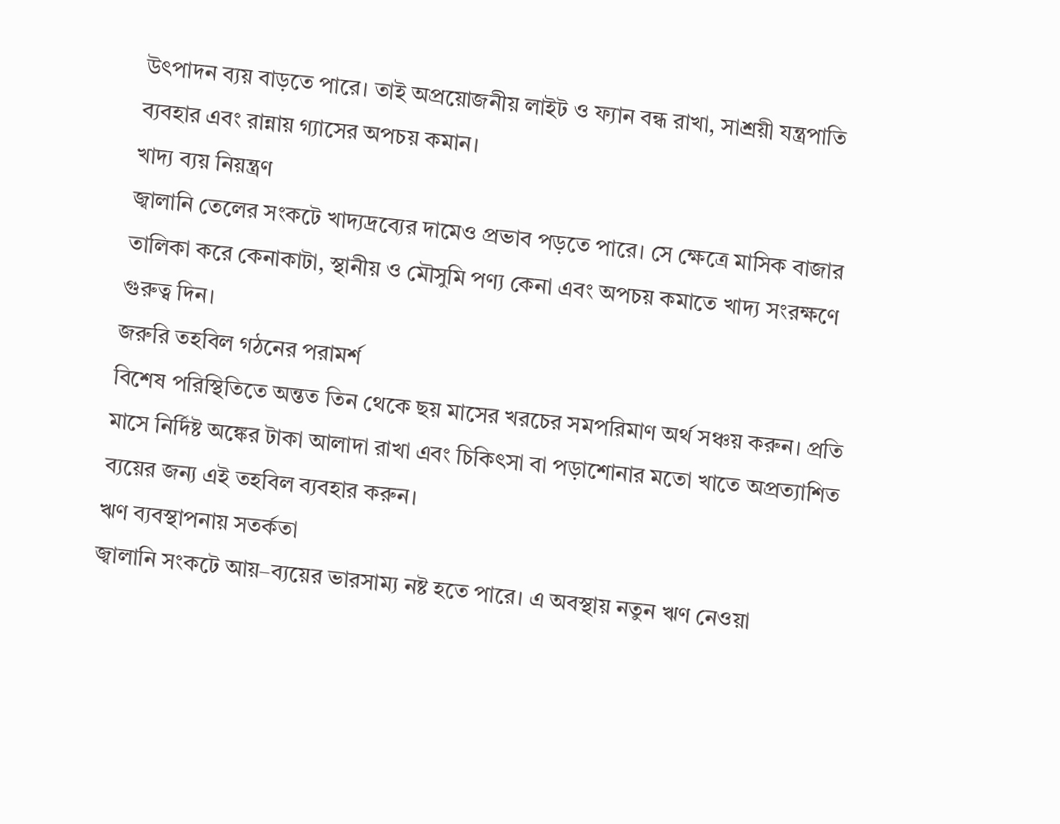উৎপাদন ব্যয় বাড়তে পারে। তাই অপ্রয়োজনীয় লাইট ও ফ্যান বন্ধ রাখা, সাশ্রয়ী যন্ত্রপাতি ব্যবহার এবং রান্নায় গ্যাসের অপচয় কমান।
খাদ্য ব্যয় নিয়ন্ত্রণ
জ্বালানি তেলের সংকটে খাদ্যদ্রব্যের দামেও প্রভাব পড়তে পারে। সে ক্ষেত্রে মাসিক বাজার তালিকা করে কেনাকাটা, স্থানীয় ও মৌসুমি পণ্য কেনা এবং অপচয় কমাতে খাদ্য সংরক্ষণে গুরুত্ব দিন।
জরুরি তহবিল গঠনের পরামর্শ
বিশেষ পরিস্থিতিতে অন্তত তিন থেকে ছয় মাসের খরচের সমপরিমাণ অর্থ সঞ্চয় করুন। প্রতি মাসে নির্দিষ্ট অঙ্কের টাকা আলাদা রাখা এবং চিকিৎসা বা পড়াশোনার মতো খাতে অপ্রত্যাশিত ব্যয়ের জন্য এই তহবিল ব্যবহার করুন।
ঋণ ব্যবস্থাপনায় সতর্কতা
জ্বালানি সংকটে আয়–ব্যয়ের ভারসাম্য নষ্ট হতে পারে। এ অবস্থায় নতুন ঋণ নেওয়া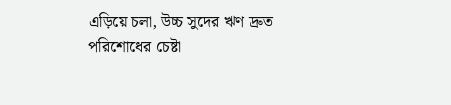এড়িয়ে চলা, উচ্চ সুদের ঋণ দ্রুত পরিশোধের চেষ্টা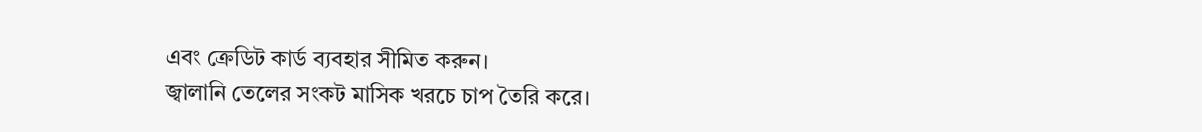এবং ক্রেডিট কার্ড ব্যবহার সীমিত করুন।
জ্বালানি তেলের সংকট মাসিক খরচে চাপ তৈরি করে।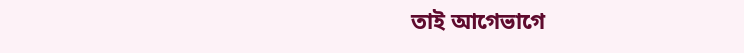তাই আগেভাগে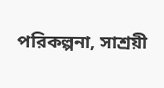পরিকল্পনা, সাশ্রয়ী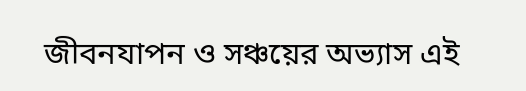জীবনযাপন ও সঞ্চয়ের অভ্যাস এই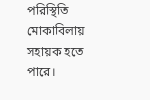পরিস্থিতি মোকাবিলায় সহায়ক হতে পারে।